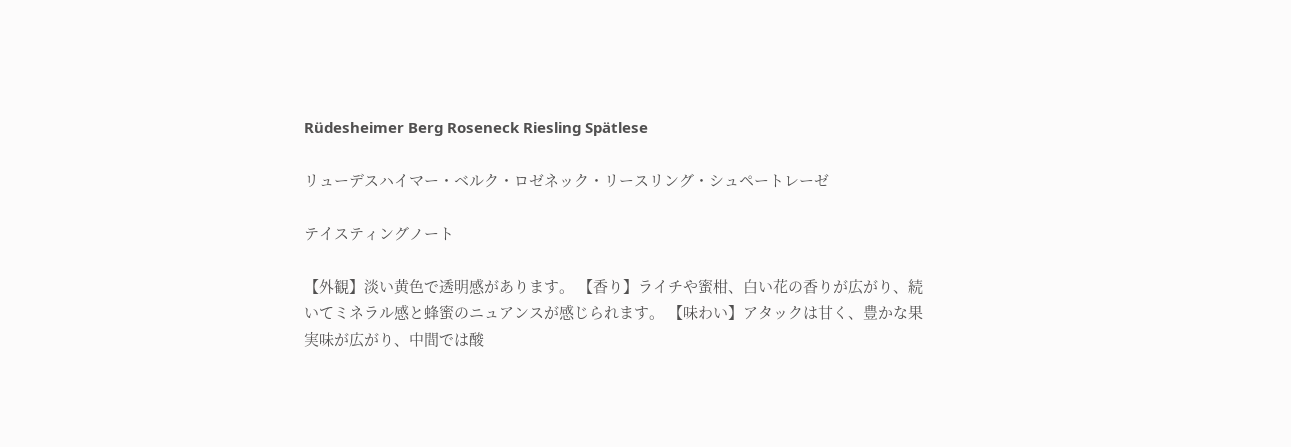Rüdesheimer Berg Roseneck Riesling Spätlese

リューデスハイマー・ベルク・ロゼネック・リースリング・シュペートレーゼ

テイスティングノート

【外観】淡い黄色で透明感があります。 【香り】ライチや蜜柑、白い花の香りが広がり、続いてミネラル感と蜂蜜のニュアンスが感じられます。 【味わい】アタックは甘く、豊かな果実味が広がり、中間では酸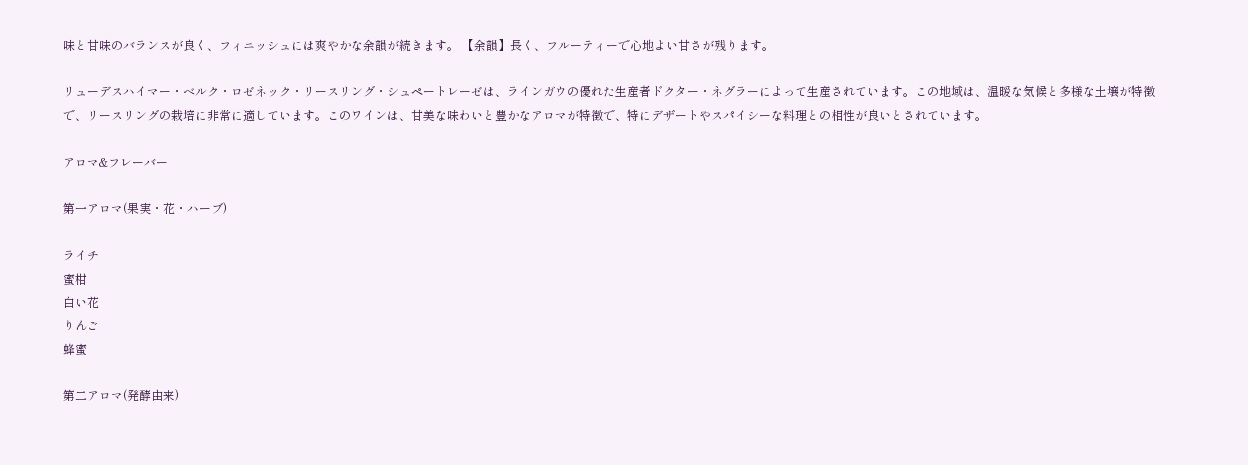味と甘味のバランスが良く、フィニッシュには爽やかな余韻が続きます。 【余韻】長く、フルーティーで心地よい甘さが残ります。

リューデスハイマー・ベルク・ロゼネック・リースリング・シュペートレーゼは、ラインガウの優れた生産者ドクター・ネグラーによって生産されています。この地域は、温暖な気候と多様な土壌が特徴で、リースリングの栽培に非常に適しています。このワインは、甘美な味わいと豊かなアロマが特徴で、特にデザートやスパイシーな料理との相性が良いとされています。

アロマ&フレーバー

第一アロマ(果実・花・ハーブ)

ライチ
蜜柑
白い花
りんご
蜂蜜

第二アロマ(発酵由来)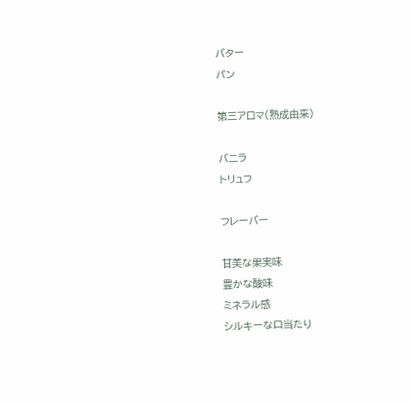バター
パン

第三アロマ(熟成由来)

バニラ
トリュフ

フレーバー

甘美な果実味
豊かな酸味
ミネラル感
シルキーな口当たり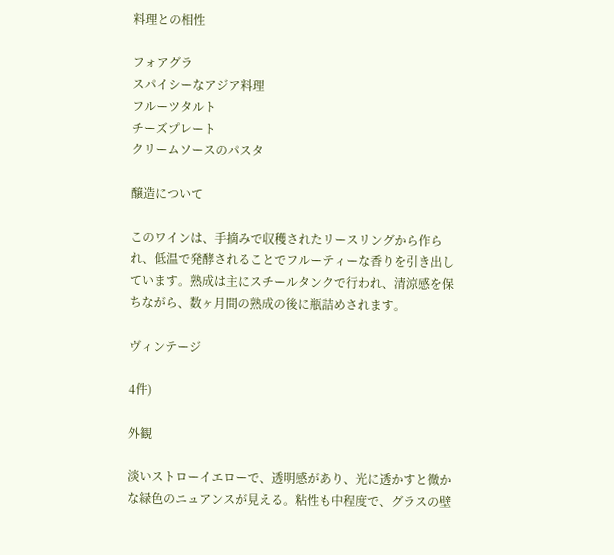料理との相性

フォアグラ
スパイシーなアジア料理
フルーツタルト
チーズプレート
クリームソースのパスタ

醸造について

このワインは、手摘みで収穫されたリースリングから作られ、低温で発酵されることでフルーティーな香りを引き出しています。熟成は主にスチールタンクで行われ、清涼感を保ちながら、数ヶ月間の熟成の後に瓶詰めされます。

ヴィンテージ

4件)

外観

淡いストローイエローで、透明感があり、光に透かすと微かな緑色のニュアンスが見える。粘性も中程度で、グラスの壁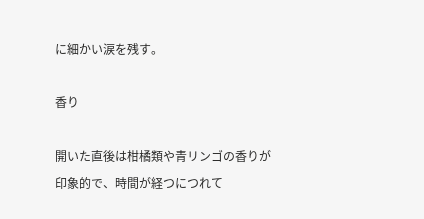に細かい涙を残す。

香り

開いた直後は柑橘類や青リンゴの香りが印象的で、時間が経つにつれて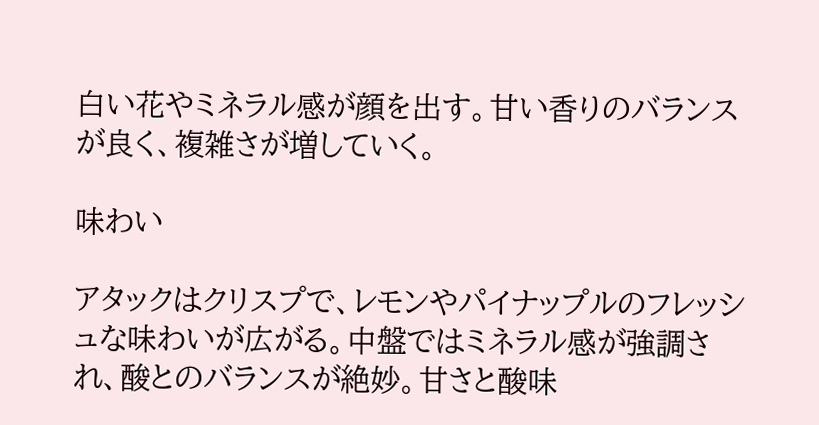白い花やミネラル感が顔を出す。甘い香りのバランスが良く、複雑さが増していく。

味わい

アタックはクリスプで、レモンやパイナップルのフレッシュな味わいが広がる。中盤ではミネラル感が強調され、酸とのバランスが絶妙。甘さと酸味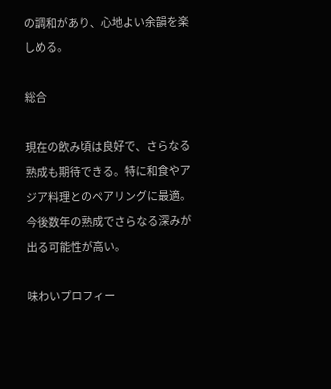の調和があり、心地よい余韻を楽しめる。

総合

現在の飲み頃は良好で、さらなる熟成も期待できる。特に和食やアジア料理とのペアリングに最適。今後数年の熟成でさらなる深みが出る可能性が高い。

味わいプロフィー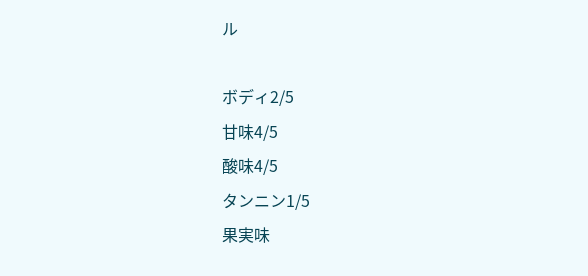ル

ボディ2/5
甘味4/5
酸味4/5
タンニン1/5
果実味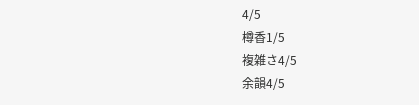4/5
樽香1/5
複雑さ4/5
余韻4/5